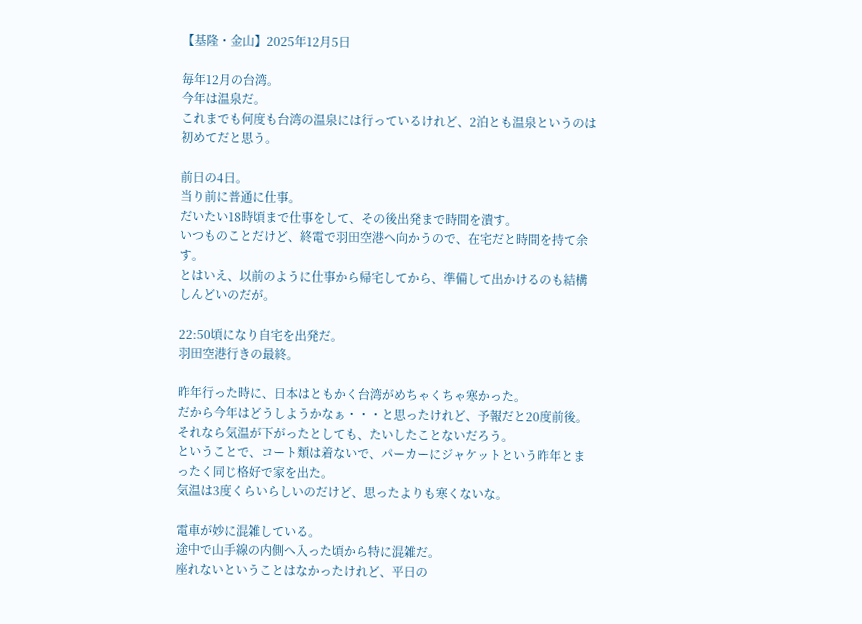【基隆・金山】2025年12月5日

毎年12月の台湾。
今年は温泉だ。
これまでも何度も台湾の温泉には行っているけれど、2泊とも温泉というのは初めてだと思う。

前日の4日。
当り前に普通に仕事。
だいたい18時頃まで仕事をして、その後出発まで時間を潰す。
いつものことだけど、終電で羽田空港へ向かうので、在宅だと時間を持て余す。
とはいえ、以前のように仕事から帰宅してから、準備して出かけるのも結構しんどいのだが。

22:50頃になり自宅を出発だ。
羽田空港行きの最終。

昨年行った時に、日本はともかく台湾がめちゃくちゃ寒かった。
だから今年はどうしようかなぁ・・・と思ったけれど、予報だと20度前後。
それなら気温が下がったとしても、たいしたことないだろう。
ということで、コート類は着ないで、パーカーにジャケットという昨年とまったく同じ格好で家を出た。
気温は3度くらいらしいのだけど、思ったよりも寒くないな。

電車が妙に混雑している。
途中で山手線の内側へ入った頃から特に混雑だ。
座れないということはなかったけれど、平日の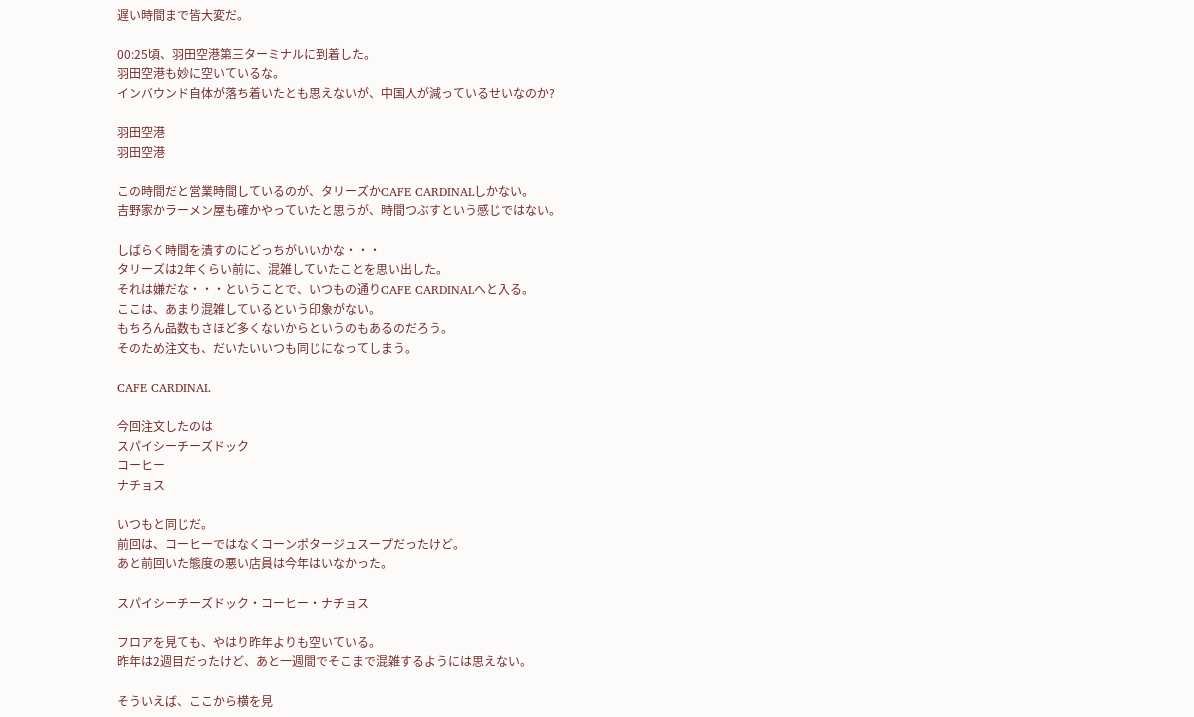遅い時間まで皆大変だ。

00:25頃、羽田空港第三ターミナルに到着した。
羽田空港も妙に空いているな。
インバウンド自体が落ち着いたとも思えないが、中国人が減っているせいなのか?

羽田空港
羽田空港

この時間だと営業時間しているのが、タリーズかCAFE CARDINALしかない。
吉野家かラーメン屋も確かやっていたと思うが、時間つぶすという感じではない。

しばらく時間を潰すのにどっちがいいかな・・・
タリーズは2年くらい前に、混雑していたことを思い出した。
それは嫌だな・・・ということで、いつもの通りCAFE CARDINALへと入る。
ここは、あまり混雑しているという印象がない。
もちろん品数もさほど多くないからというのもあるのだろう。
そのため注文も、だいたいいつも同じになってしまう。

CAFE CARDINAL

今回注文したのは
スパイシーチーズドック
コーヒー
ナチョス

いつもと同じだ。
前回は、コーヒーではなくコーンポタージュスープだったけど。
あと前回いた態度の悪い店員は今年はいなかった。

スパイシーチーズドック・コーヒー・ナチョス

フロアを見ても、やはり昨年よりも空いている。
昨年は2週目だったけど、あと一週間でそこまで混雑するようには思えない。

そういえば、ここから横を見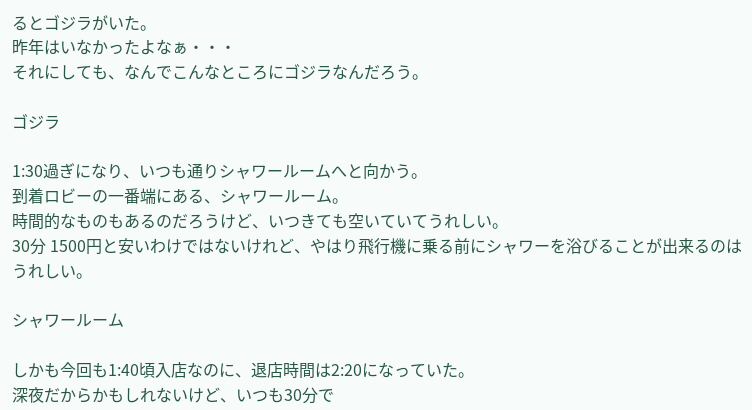るとゴジラがいた。
昨年はいなかったよなぁ・・・
それにしても、なんでこんなところにゴジラなんだろう。

ゴジラ

1:30過ぎになり、いつも通りシャワールームへと向かう。
到着ロビーの一番端にある、シャワールーム。
時間的なものもあるのだろうけど、いつきても空いていてうれしい。
30分 1500円と安いわけではないけれど、やはり飛行機に乗る前にシャワーを浴びることが出来るのはうれしい。

シャワールーム

しかも今回も1:40頃入店なのに、退店時間は2:20になっていた。
深夜だからかもしれないけど、いつも30分で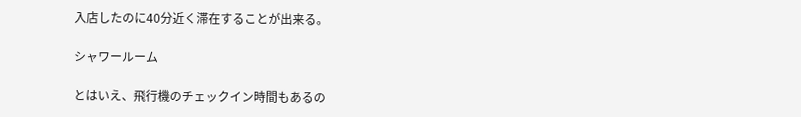入店したのに40分近く滞在することが出来る。

シャワールーム

とはいえ、飛行機のチェックイン時間もあるの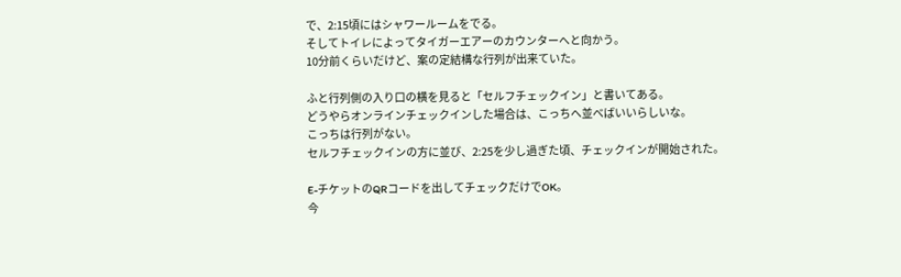で、2:15頃にはシャワールームをでる。
そしてトイレによってタイガーエアーのカウンターへと向かう。
10分前くらいだけど、案の定結構な行列が出来ていた。

ふと行列側の入り口の横を見ると「セルフチェックイン」と書いてある。
どうやらオンラインチェックインした場合は、こっちへ並べばいいらしいな。
こっちは行列がない。
セルフチェックインの方に並び、2:25を少し過ぎた頃、チェックインが開始された。

E-チケットのQRコードを出してチェックだけでOK。
今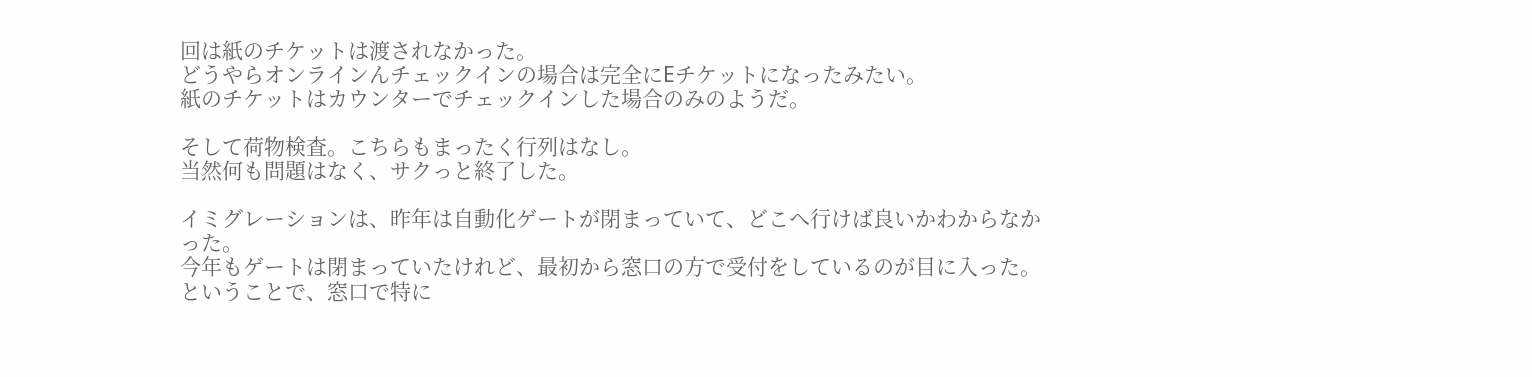回は紙のチケットは渡されなかった。
どうやらオンラインんチェックインの場合は完全にEチケットになったみたい。
紙のチケットはカウンターでチェックインした場合のみのようだ。

そして荷物検査。こちらもまったく行列はなし。
当然何も問題はなく、サクっと終了した。

イミグレーションは、昨年は自動化ゲートが閉まっていて、どこへ行けば良いかわからなかった。
今年もゲートは閉まっていたけれど、最初から窓口の方で受付をしているのが目に入った。
ということで、窓口で特に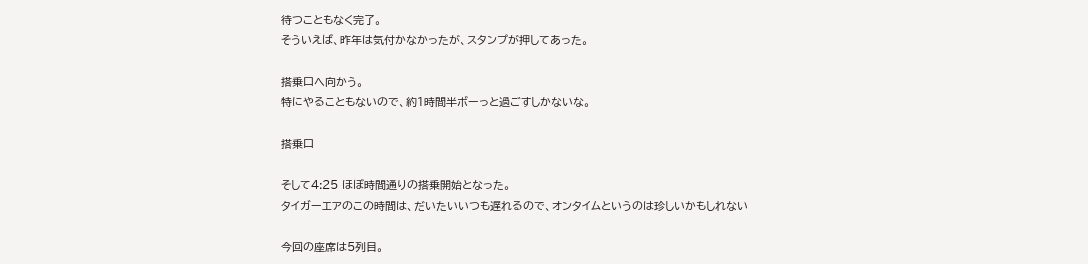待つこともなく完了。
そういえば、昨年は気付かなかったが、スタンプが押してあった。

搭乗口へ向かう。
特にやることもないので、約1時間半ボーっと過ごすしかないな。

搭乗口

そして4:25 ほぼ時間通りの搭乗開始となった。
タイガーエアのこの時間は、だいたいいつも遅れるので、オンタイムというのは珍しいかもしれない

今回の座席は5列目。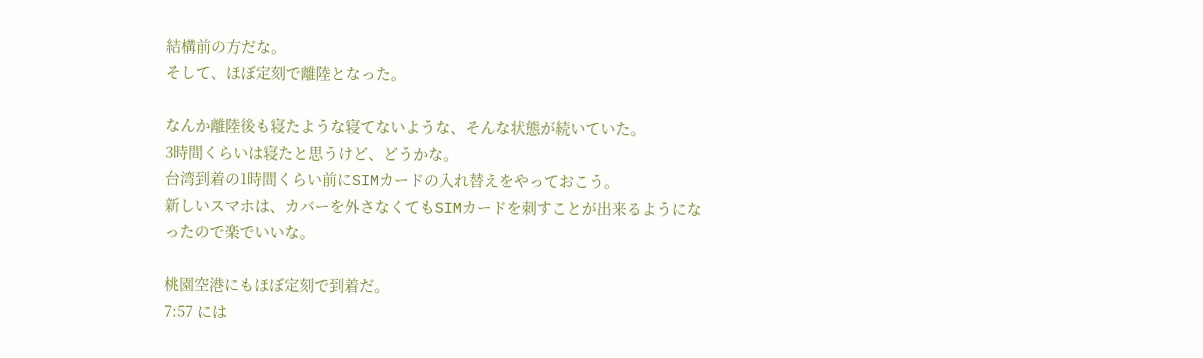結構前の方だな。
そして、ほぼ定刻で離陸となった。

なんか離陸後も寝たような寝てないような、そんな状態が続いていた。
3時間くらいは寝たと思うけど、どうかな。
台湾到着の1時間くらい前にSIMカードの入れ替えをやっておこう。
新しいスマホは、カバーを外さなくてもSIMカードを刺すことが出来るようになったので楽でいいな。

桃園空港にもほぼ定刻で到着だ。
7:57 には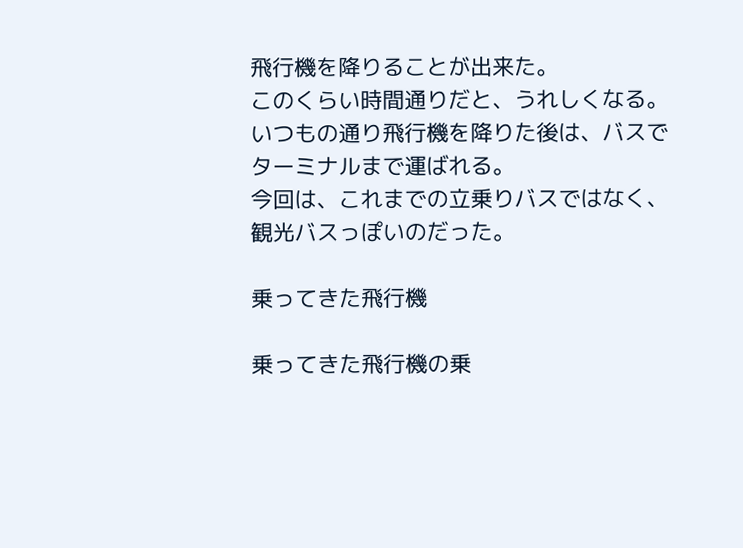飛行機を降りることが出来た。
このくらい時間通りだと、うれしくなる。
いつもの通り飛行機を降りた後は、バスでターミナルまで運ばれる。
今回は、これまでの立乗りバスではなく、観光バスっぽいのだった。

乗ってきた飛行機

乗ってきた飛行機の乗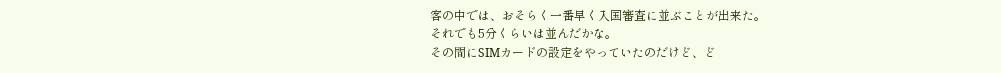客の中では、おそらく一番早く入国審査に並ぶことが出来た。
それでも5分くらいは並んだかな。
その間にSIMカードの設定をやっていたのだけど、ど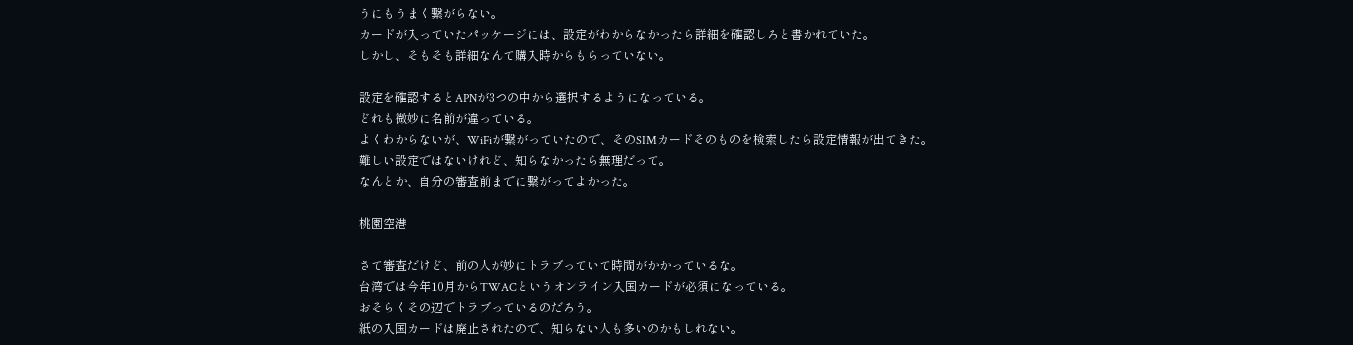うにもうまく繋がらない。
カードが入っていたパッケージには、設定がわからなかったら詳細を確認しろと書かれていた。
しかし、そもそも詳細なんて購入時からもらっていない。

設定を確認するとAPNが3つの中から選択するようになっている。
どれも微妙に名前が違っている。
よくわからないが、WiFiが繋がっていたので、そのSIMカードそのものを検索したら設定情報が出てきた。
難しい設定ではないけれど、知らなかったら無理だって。
なんとか、自分の審査前までに繋がってよかった。

桃園空港

さて審査だけど、前の人が妙にトラブっていて時間がかかっているな。
台湾では今年10月からTWACというオンライン入国カードが必須になっている。
おそらくその辺でトラブっているのだろう。
紙の入国カードは廃止されたので、知らない人も多いのかもしれない。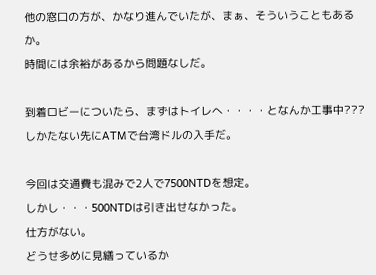他の窓口の方が、かなり進んでいたが、まぁ、そういうこともあるか。
時間には余裕があるから問題なしだ。

到着ロビーについたら、まずはトイレへ・・・・となんか工事中???
しかたない先にATMで台湾ドルの入手だ。

今回は交通費も混みで2人で7500NTDを想定。
しかし・・・500NTDは引き出せなかった。
仕方がない。
どうせ多めに見繕っているか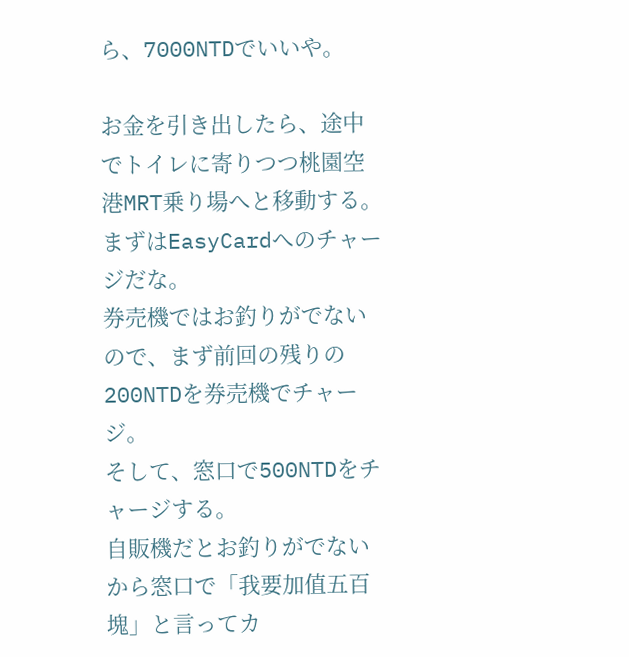ら、7000NTDでいいや。

お金を引き出したら、途中でトイレに寄りつつ桃園空港MRT乗り場へと移動する。
まずはEasyCardへのチャージだな。
券売機ではお釣りがでないので、まず前回の残りの200NTDを券売機でチャージ。
そして、窓口で500NTDをチャージする。
自販機だとお釣りがでないから窓口で「我要加值五百塊」と言ってカ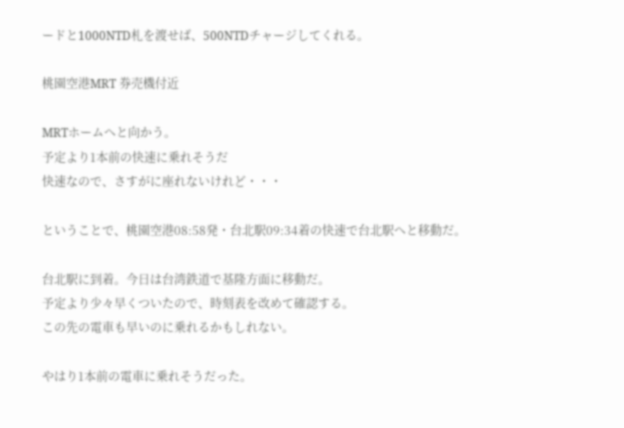ードと1000NTD札を渡せば、500NTDチャージしてくれる。

桃園空港MRT 券売機付近

MRTホームへと向かう。
予定より1本前の快速に乗れそうだ
快速なので、さすがに座れないけれど・・・

ということで、桃園空港08:58発・台北駅09:34着の快速で台北駅へと移動だ。

台北駅に到着。今日は台湾鉄道で基隆方面に移動だ。
予定より少々早くついたので、時刻表を改めて確認する。
この先の電車も早いのに乗れるかもしれない。

やはり1本前の電車に乗れそうだった。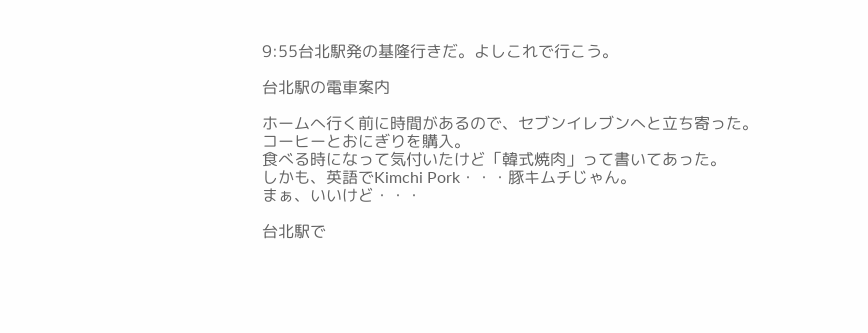9:55台北駅発の基隆行きだ。よしこれで行こう。

台北駅の電車案内

ホームへ行く前に時間があるので、セブンイレブンへと立ち寄った。
コーヒーとおにぎりを購入。
食べる時になって気付いたけど「韓式焼肉」って書いてあった。
しかも、英語でKimchi Pork・・・豚キムチじゃん。
まぁ、いいけど・・・

台北駅で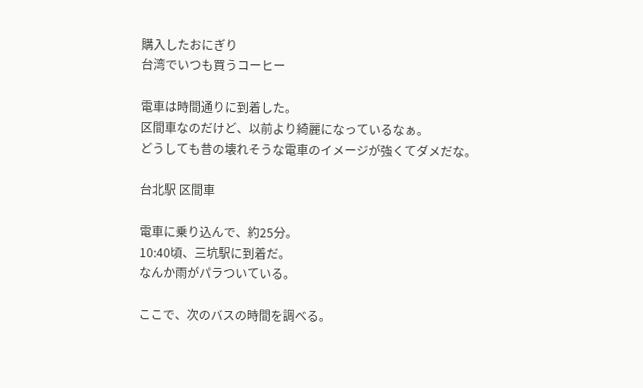購入したおにぎり
台湾でいつも買うコーヒー

電車は時間通りに到着した。
区間車なのだけど、以前より綺麗になっているなぁ。
どうしても昔の壊れそうな電車のイメージが強くてダメだな。

台北駅 区間車

電車に乗り込んで、約25分。
10:40頃、三坑駅に到着だ。
なんか雨がパラついている。

ここで、次のバスの時間を調べる。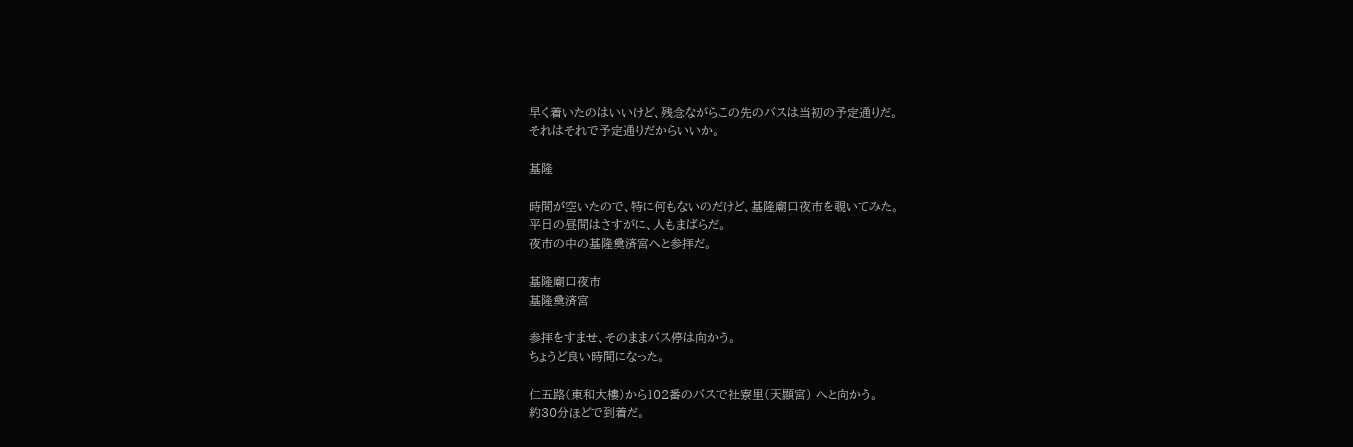早く着いたのはいいけど、残念ながらこの先のバスは当初の予定通りだ。
それはそれで予定通りだからいいか。

基隆

時間が空いたので、特に何もないのだけど、基隆廟口夜市を覗いてみた。
平日の昼間はさすがに、人もまばらだ。
夜市の中の基隆奠済宮へと参拝だ。

基隆廟口夜市
基隆奠済宮

参拝をすませ、そのままバス停は向かう。
ちょうど良い時間になった。

仁五路(東和大樓)から102番のバスで社寮里(天顯宮) へと向かう。
約30分ほどで到着だ。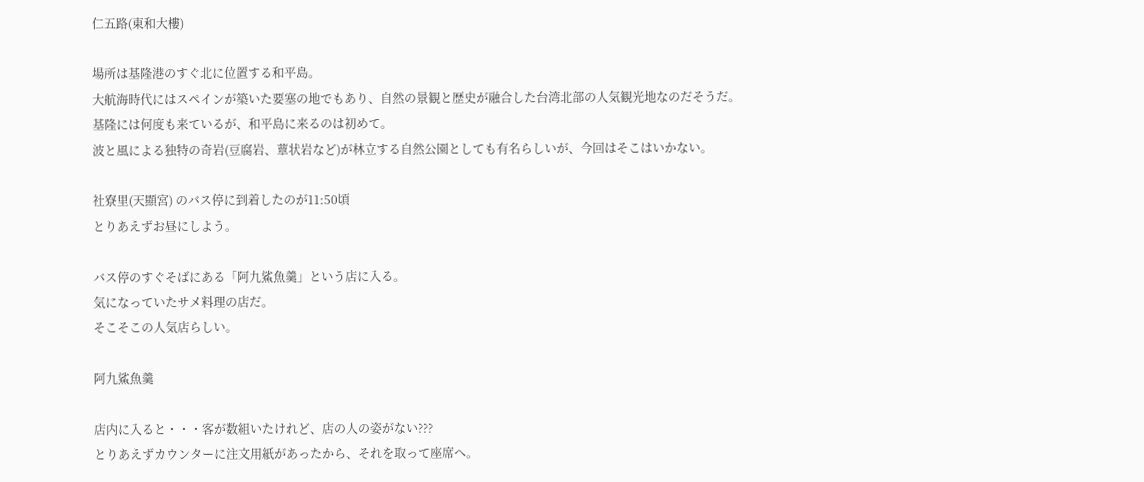仁五路(東和大樓)

場所は基隆港のすぐ北に位置する和平島。
大航海時代にはスペインが築いた要塞の地でもあり、自然の景観と歴史が融合した台湾北部の人気観光地なのだそうだ。
基隆には何度も来ているが、和平島に来るのは初めて。
波と風による独特の奇岩(豆腐岩、蕈状岩など)が林立する自然公園としても有名らしいが、今回はそこはいかない。

社寮里(天顯宮) のバス停に到着したのが11:50頃
とりあえずお昼にしよう。

バス停のすぐそばにある「阿九鯊魚羹」という店に入る。
気になっていたサメ料理の店だ。
そこそこの人気店らしい。

阿九鯊魚羹

店内に入ると・・・客が数組いたけれど、店の人の姿がない???
とりあえずカウンターに注文用紙があったから、それを取って座席へ。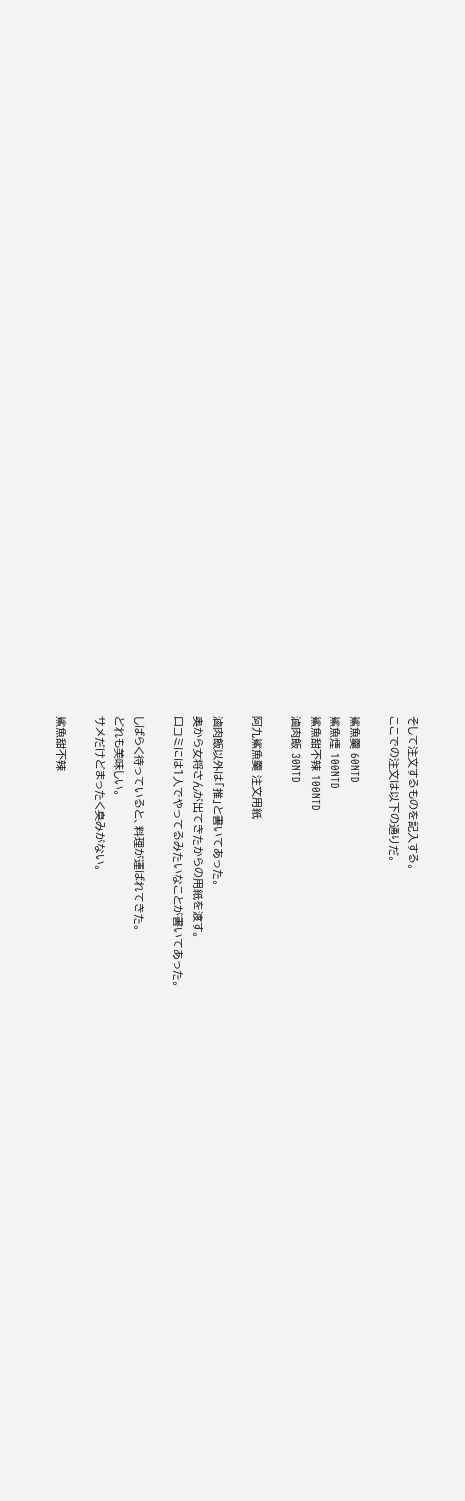そして注文するものを記入する。
ここでの注文は以下の通りだ。

鯊魚羹 60NTD
鯊魚煙 100NTD
鯊魚甜不辣 100NTD
滷肉飯 30NTD

阿九鯊魚羹 注文用紙

滷肉飯以外は「推」と書いてあった。
奥から女将さんが出てきたからの用紙を渡す。
口コミには1人でやってるみたいなことが書いてあった。

しばらく待っていると、料理が運ばれてきた。
どれも美味しい。
サメだけどまったく臭みがない。

鯊魚甜不辣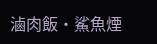滷肉飯・鯊魚煙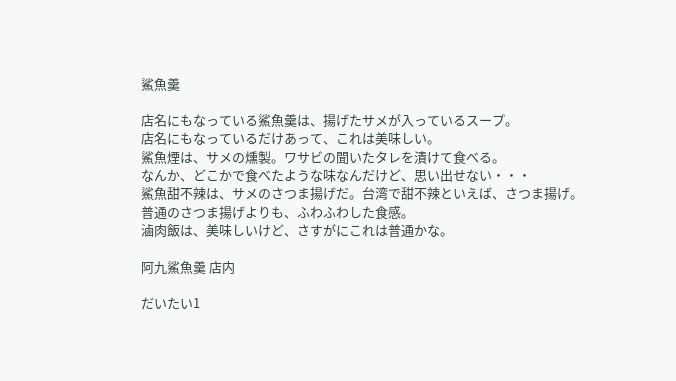鯊魚羹

店名にもなっている鯊魚羹は、揚げたサメが入っているスープ。
店名にもなっているだけあって、これは美味しい。
鯊魚煙は、サメの燻製。ワサビの聞いたタレを漬けて食べる。
なんか、どこかで食べたような味なんだけど、思い出せない・・・
鯊魚甜不辣は、サメのさつま揚げだ。台湾で甜不辣といえば、さつま揚げ。
普通のさつま揚げよりも、ふわふわした食感。
滷肉飯は、美味しいけど、さすがにこれは普通かな。

阿九鯊魚羹 店内

だいたい1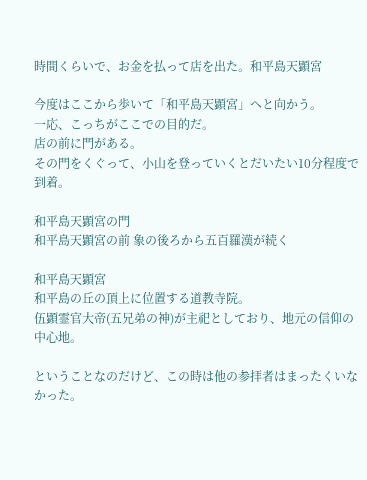時間くらいで、お金を払って店を出た。和平島天顕宮

今度はここから歩いて「和平島天顕宮」へと向かう。
一応、こっちがここでの目的だ。
店の前に門がある。
その門をくぐって、小山を登っていくとだいたい10分程度で到着。

和平島天顕宮の門
和平島天顕宮の前 象の後ろから五百羅漢が続く

和平島天顕宮
和平島の丘の頂上に位置する道教寺院。
伍顕霊官大帝(五兄弟の神)が主祀としており、地元の信仰の中心地。

ということなのだけど、この時は他の参拝者はまったくいなかった。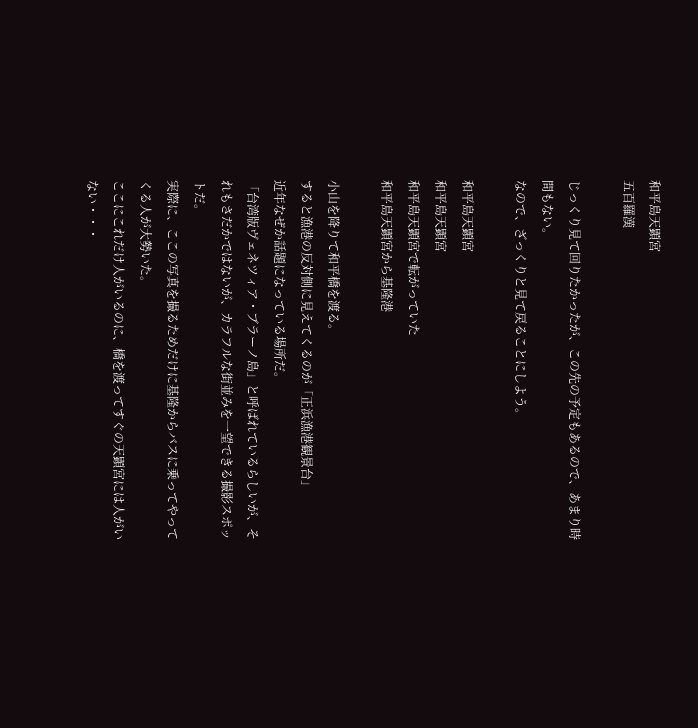和平島天顕宮
五百羅漢

じっくり見て回りたかったが、この先の予定もあるので、あまり時間もない。
なので、ざっくりと見て戻ることにしよう。

和平島天顕宮
和平島天顕宮
和平島天顕宮で転がっていた
和平島天顕宮から基隆港

小山を降りて和平橋を渡る。
すると漁港の反対側に見えてくるのが「正浜漁港観景台」
近年なぜか話題になっている場所だ。
「台湾版ヴェネツィア・ブラーノ島」と呼ばれているらしいが、それもさだかではないが、カラフルな街並みを一望できる撮影スポットだ。
実際に、ここの写真を撮るためだけに基隆からバスに乗ってやってくる人が大勢いた。
ここにこれだけ人がいるのに、橋を渡ってすぐの天顕宮には人がいない・・・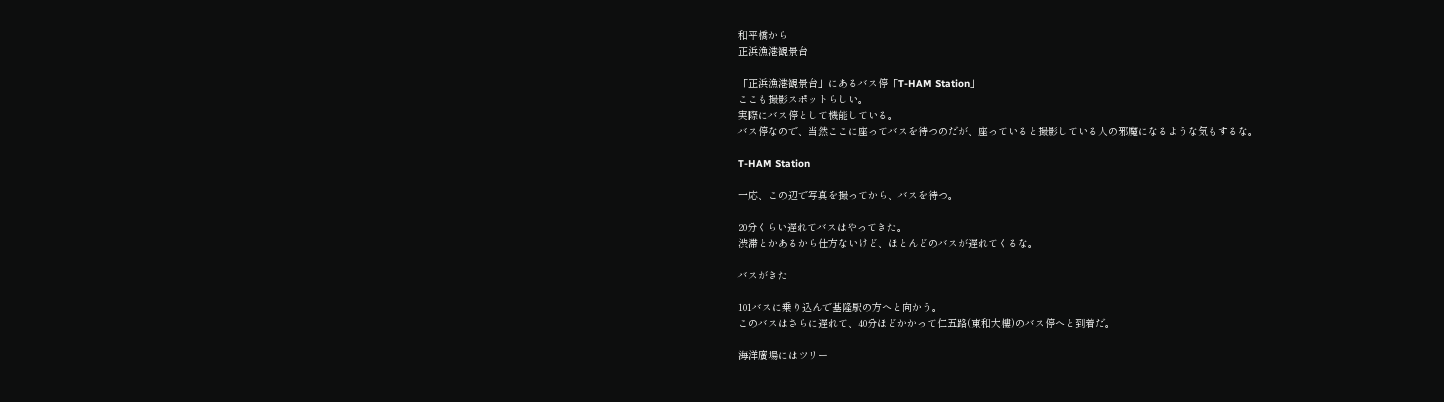和平橋から
正浜漁港観景台

「正浜漁港観景台」にあるバス停「T-HAM Station」
ここも撮影スポットらしい。
実際にバス停として機能している。
バス停なので、当然ここに座ってバスを待つのだが、座っていると撮影している人の邪魔になるような気もするな。

T-HAM Station

一応、この辺で写真を撮ってから、バスを待つ。

20分くらい遅れてバスはやってきた。
渋滞とかあるから仕方ないけど、ほとんどのバスが遅れてくるな。

バスがきた

101バスに乗り込んで基隆駅の方へと向かう。
このバスはさらに遅れて、40分ほどかかって仁五路(東和大樓)のバス停へと到着だ。

海洋廣場にはツリー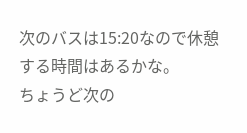次のバスは15:20なので休憩する時間はあるかな。
ちょうど次の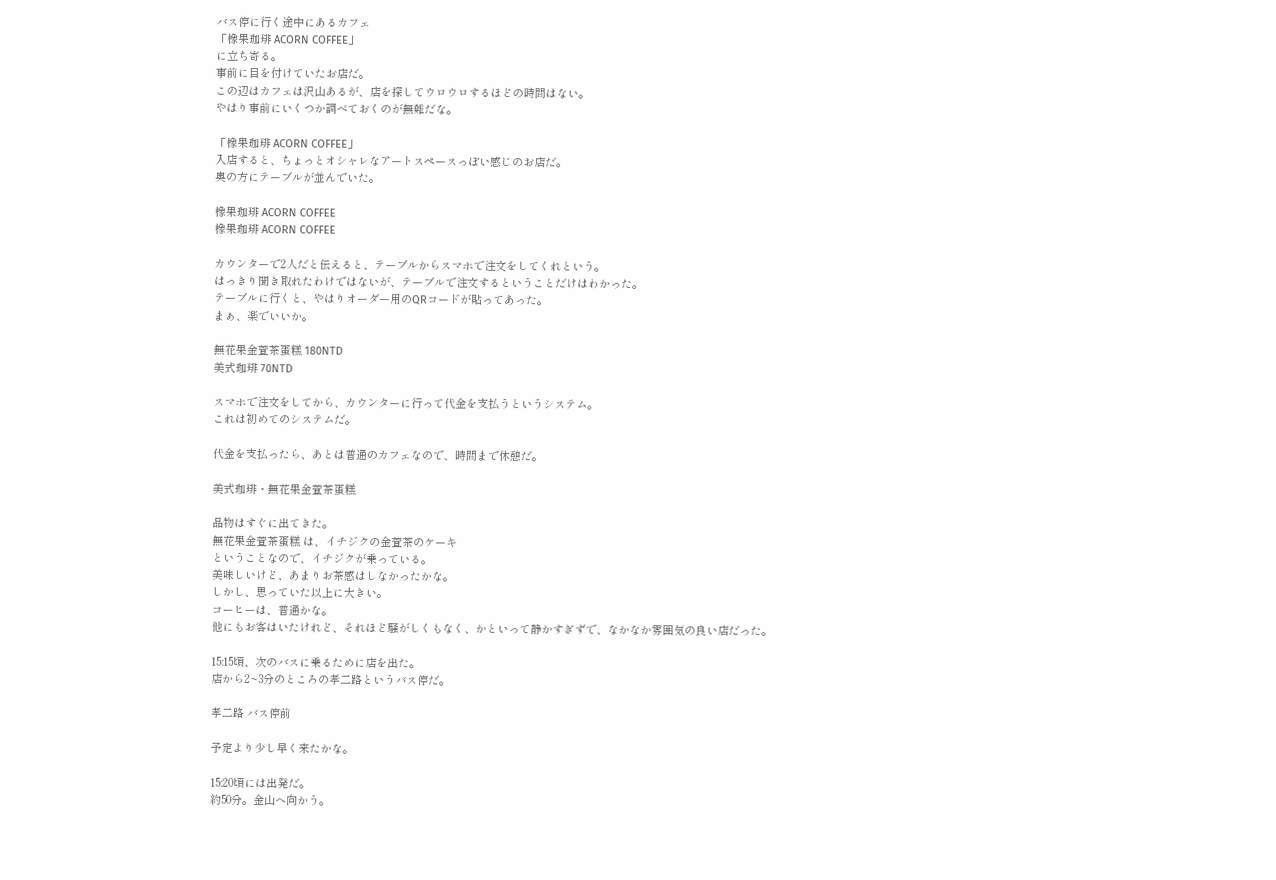バス停に行く途中にあるカフェ
「橡果珈琲 ACORN COFFEE」
に立ち寄る。
事前に目を付けていたお店だ。
この辺はカフェは沢山あるが、店を探してウロウロするほどの時間はない。
やはり事前にいくつか調べておくのが無難だな。

「橡果珈琲 ACORN COFFEE」
入店すると、ちょっとオシャレなアートスペースっぽい感じのお店だ。
奥の方にテーブルが並んでいた。

橡果珈琲 ACORN COFFEE
橡果珈琲 ACORN COFFEE

カウンターで2人だと伝えると、テーブルからスマホで注文をしてくれという。
はっきり聞き取れたわけではないが、テーブルで注文するということだけはわかった。
テーブルに行くと、やはりオーダー用のQRコードが貼ってあった。
まぁ、楽でいいか。

無花果金萱茶蛋糕 180NTD
美式珈琲 70NTD

スマホで注文をしてから、カウンターに行って代金を支払うというシステム。
これは初めてのシステムだ。

代金を支払ったら、あとは普通のカフェなので、時間まで休憩だ。

美式珈琲・無花果金萱茶蛋糕

品物はすぐに出てきた。
無花果金萱茶蛋糕 は、イチジクの金萱茶のケーキ
ということなので、イチジクが乗っている。
美味しいけど、あまりお茶感はしなかったかな。
しかし、思っていた以上に大きい。
コーヒーは、普通かな。
他にもお客はいたけれど、それほど騒がしくもなく、かといって静かすぎずで、なかなか雰囲気の良い店だった。

15:15頃、次のバスに乗るために店を出た。
店から2~3分のところの孝二路というバス停だ。

孝二路 バス停前

予定より少し早く来たかな。

15:20頃には出発だ。
約50分。金山へ向かう。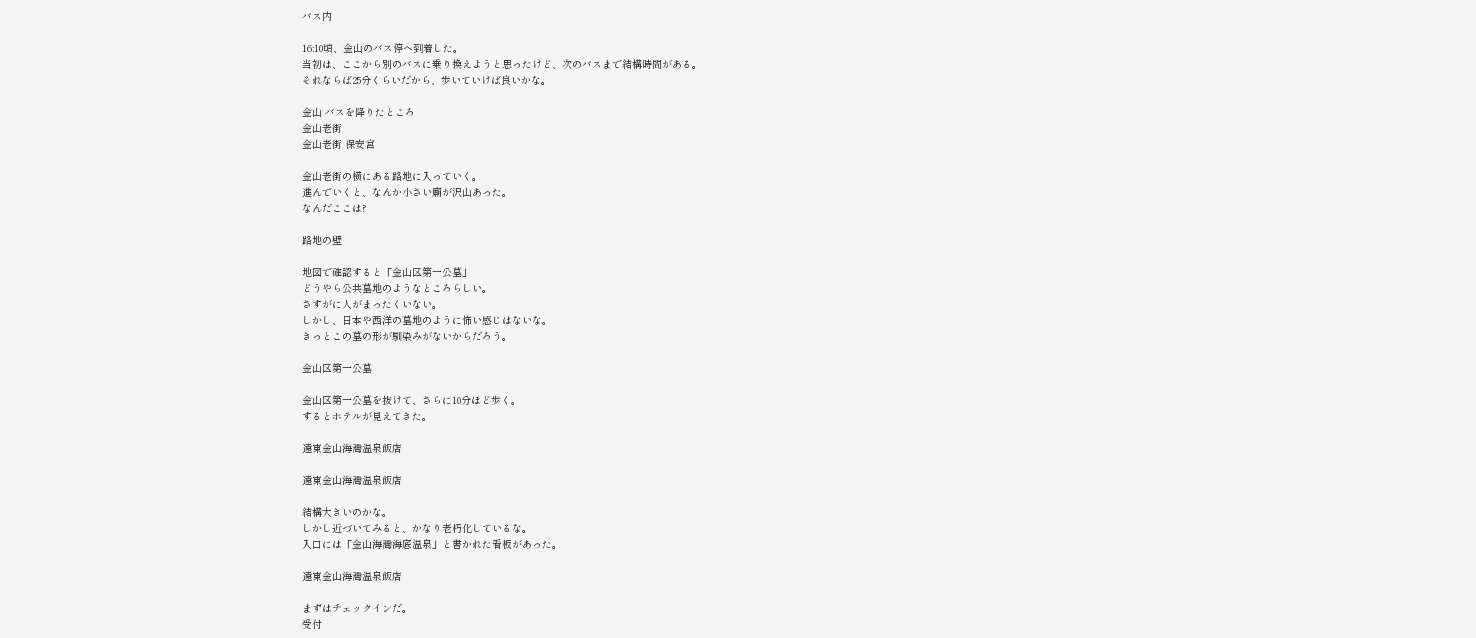バス内

16:10頃、金山のバス停へ到着した。
当初は、ここから別のバスに乗り換えようと思ったけど、次のバスまで結構時間がある。
それならば25分くらいだから、歩いていけば良いかな。

金山 バスを降りたところ
金山老街
金山老街 保安宮

金山老街の横にある路地に入っていく。
進んでいくと、なんか小さい廟が沢山あった。
なんだここは?

路地の壁

地図で確認すると「金山区第一公墓」
どうやら公共墓地のようなところらしい。
さすがに人がまったくいない。
しかし、日本や西洋の墓地のように怖い感じはないな。
きっとこの墓の形が馴染みがないからだろう。

金山区第一公墓

金山区第一公墓を抜けて、さらに10分ほど歩く。
するとホテルが見えてきた。

遠東金山海灣温泉飯店

遠東金山海灣温泉飯店

結構大きいのかな。
しかし近づいてみると、かなり老朽化しているな。
入口には「金山海灣海底温泉」と書かれた看板があった。

遠東金山海灣温泉飯店

まずはチェックインだ。
受付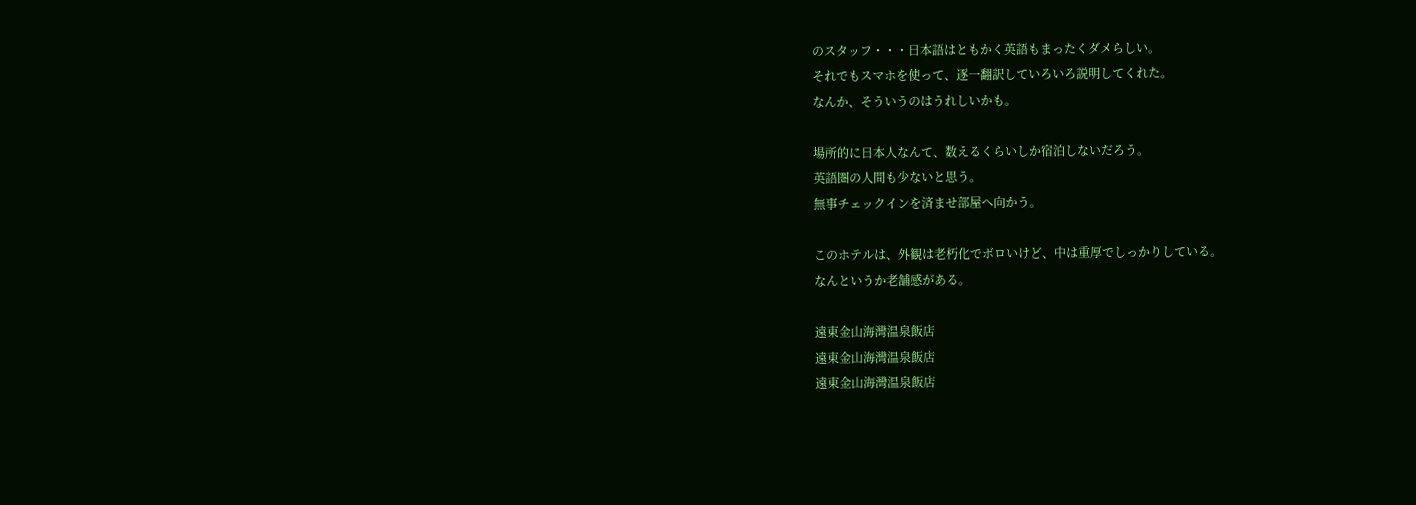のスタッフ・・・日本語はともかく英語もまったくダメらしい。
それでもスマホを使って、逐一翻訳していろいろ説明してくれた。
なんか、そういうのはうれしいかも。

場所的に日本人なんて、数えるくらいしか宿泊しないだろう。
英語圏の人間も少ないと思う。
無事チェックインを済ませ部屋へ向かう。

このホテルは、外観は老朽化でボロいけど、中は重厚でしっかりしている。
なんというか老舗感がある。

遠東金山海灣温泉飯店
遠東金山海灣温泉飯店
遠東金山海灣温泉飯店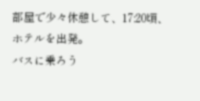部屋で少々休憩して、17:20頃、ホテルを出発。
バスに乗ろう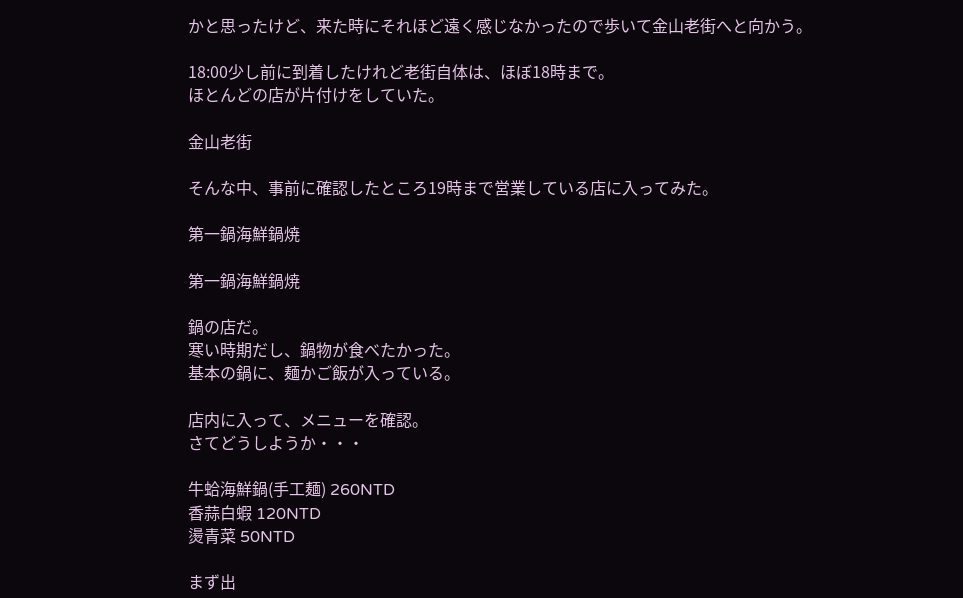かと思ったけど、来た時にそれほど遠く感じなかったので歩いて金山老街へと向かう。

18:00少し前に到着したけれど老街自体は、ほぼ18時まで。
ほとんどの店が片付けをしていた。

金山老街

そんな中、事前に確認したところ19時まで営業している店に入ってみた。

第一鍋海鮮鍋焼

第一鍋海鮮鍋焼

鍋の店だ。
寒い時期だし、鍋物が食べたかった。
基本の鍋に、麺かご飯が入っている。

店内に入って、メニューを確認。
さてどうしようか・・・

牛蛤海鮮鍋(手工麺) 260NTD
香蒜白蝦 120NTD
燙青菜 50NTD

まず出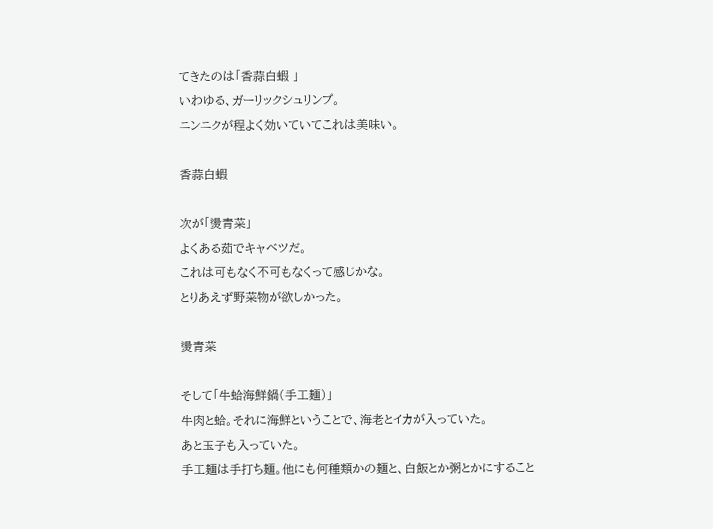てきたのは「香蒜白蝦 」
いわゆる、ガーリックシュリンプ。
ニンニクが程よく効いていてこれは美味い。

香蒜白蝦

次が「燙青菜」
よくある茹でキャベツだ。
これは可もなく不可もなくって感じかな。
とりあえず野菜物が欲しかった。

燙青菜

そして「牛蛤海鮮鍋(手工麺)」
牛肉と蛤。それに海鮮ということで、海老とイカが入っていた。
あと玉子も入っていた。
手工麺は手打ち麺。他にも何種類かの麺と、白飯とか粥とかにすること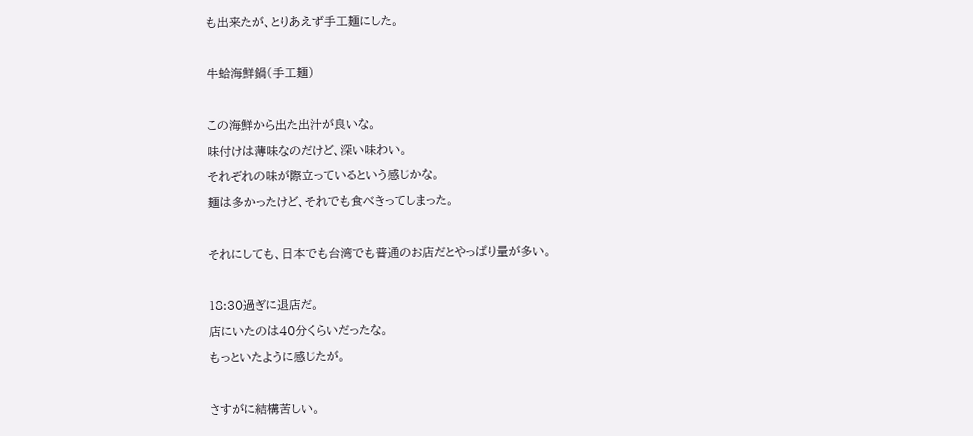も出来たが、とりあえず手工麺にした。

牛蛤海鮮鍋(手工麺)

この海鮮から出た出汁が良いな。
味付けは薄味なのだけど、深い味わい。
それぞれの味が際立っているという感じかな。
麺は多かったけど、それでも食べきってしまった。

それにしても、日本でも台湾でも普通のお店だとやっぱり量が多い。

18:30過ぎに退店だ。
店にいたのは40分くらいだったな。
もっといたように感じたが。

さすがに結構苦しい。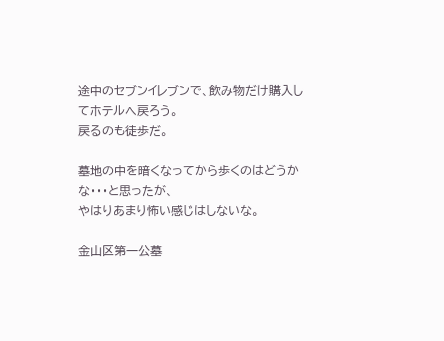途中のセブンイレブンで、飲み物だけ購入してホテルへ戻ろう。
戻るのも徒歩だ。

墓地の中を暗くなってから歩くのはどうかな・・・と思ったが、
やはりあまり怖い感じはしないな。

金山区第一公墓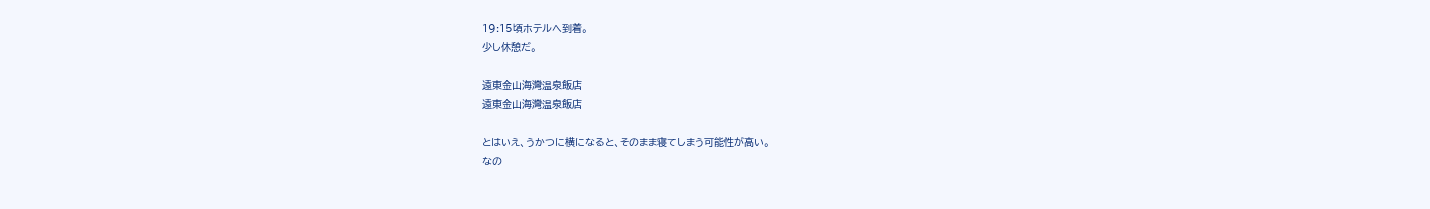19:15頃ホテルへ到着。
少し休憩だ。

遠東金山海灣温泉飯店
遠東金山海灣温泉飯店

とはいえ、うかつに横になると、そのまま寝てしまう可能性が高い。
なの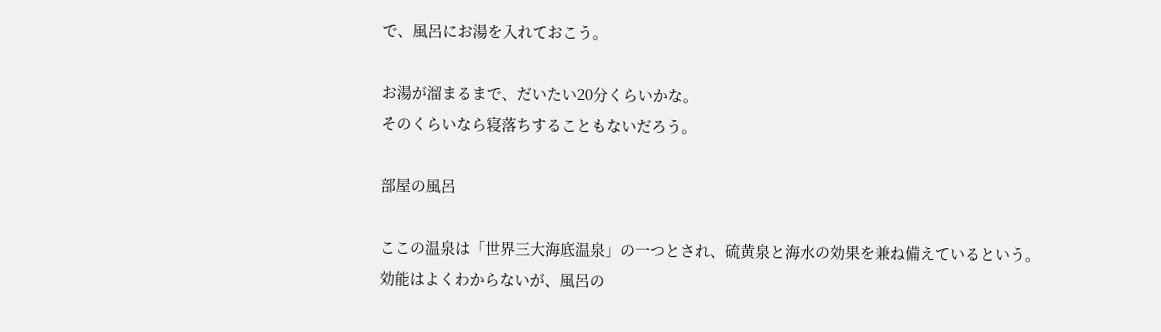で、風呂にお湯を入れておこう。

お湯が溜まるまで、だいたい20分くらいかな。
そのくらいなら寝落ちすることもないだろう。

部屋の風呂

ここの温泉は「世界三大海底温泉」の一つとされ、硫黄泉と海水の効果を兼ね備えているという。
効能はよくわからないが、風呂の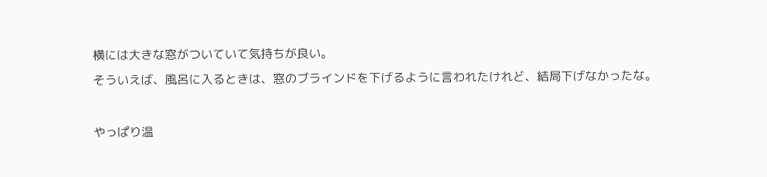横には大きな窓がついていて気持ちが良い。
そういえば、風呂に入るときは、窓のブラインドを下げるように言われたけれど、結局下げなかったな。

やっぱり温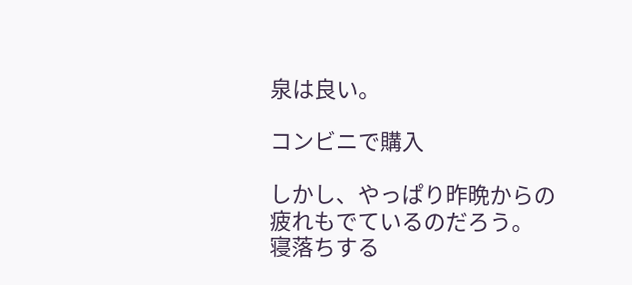泉は良い。

コンビニで購入

しかし、やっぱり昨晩からの疲れもでているのだろう。
寝落ちする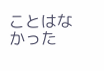ことはなかった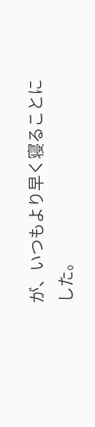が、いつもより早く寝ることにした。